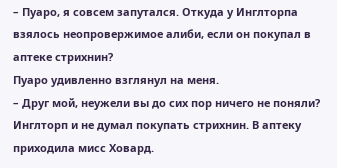– Пуаро, я совсем запутался. Откуда у Инглторпа взялось неопровержимое алиби, если он покупал в аптеке стрихнин?
Пуаро удивленно взглянул на меня.
– Друг мой, неужели вы до сих пор ничего не поняли? Инглторп и не думал покупать стрихнин. В аптеку приходила мисс Ховард.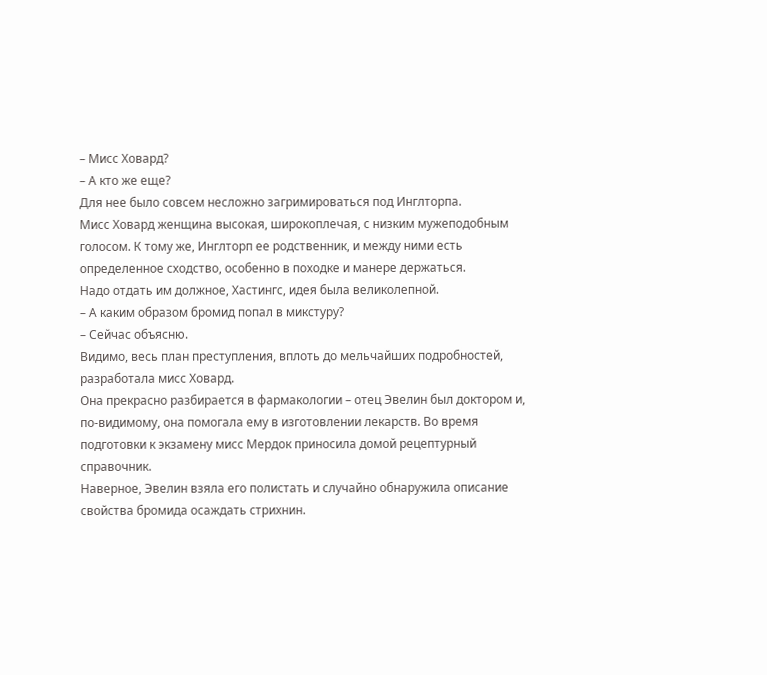– Мисс Ховард?
– А кто же еще?
Для нее было совсем несложно загримироваться под Инглторпа.
Мисс Ховард женщина высокая, широкоплечая, с низким мужеподобным голосом. К тому же, Инглторп ее родственник, и между ними есть определенное сходство, особенно в походке и манере держаться.
Надо отдать им должное, Хастингс, идея была великолепной.
– А каким образом бромид попал в микстуру?
– Сейчас объясню.
Видимо, весь план преступления, вплоть до мельчайших подробностей, разработала мисс Ховард.
Она прекрасно разбирается в фармакологии – отец Эвелин был доктором и, по-видимому, она помогала ему в изготовлении лекарств. Во время подготовки к экзамену мисс Мердок приносила домой рецептурный справочник.
Наверное, Эвелин взяла его полистать и случайно обнаружила описание свойства бромида осаждать стрихнин.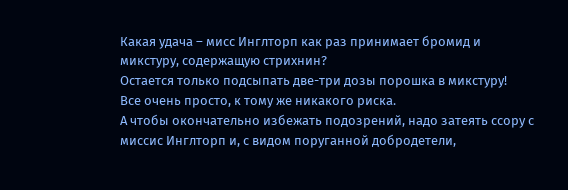Какая удача – мисс Инглторп как раз принимает бромид и микстуру, содержащую стрихнин?
Остается только подсыпать две-три дозы порошка в микстуру!
Все очень просто, к тому же никакого риска.
А чтобы окончательно избежать подозрений, надо затеять ссору с миссис Инглторп и, с видом поруганной добродетели,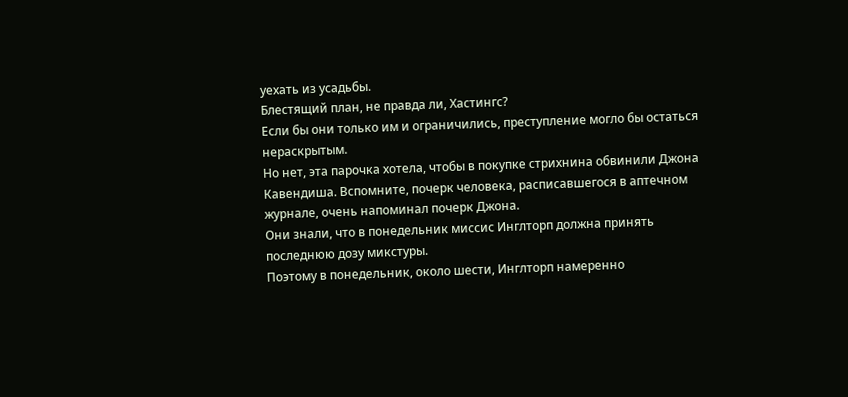уехать из усадьбы.
Блестящий план, не правда ли, Хастингс?
Если бы они только им и ограничились, преступление могло бы остаться нераскрытым.
Но нет, эта парочка хотела, чтобы в покупке стрихнина обвинили Джона Кавендиша. Вспомните, почерк человека, расписавшегося в аптечном журнале, очень напоминал почерк Джона.
Они знали, что в понедельник миссис Инглторп должна принять последнюю дозу микстуры.
Поэтому в понедельник, около шести, Инглторп намеренно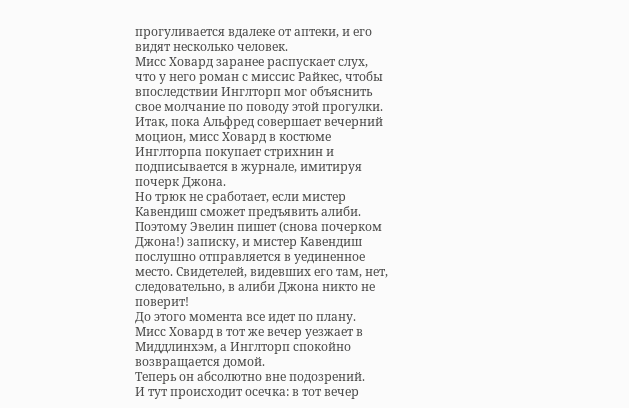прогуливается вдалеке от аптеки, и его видят несколько человек.
Мисс Ховард заранее распускает слух, что у него роман с миссис Райкес, чтобы впоследствии Инглторп мог объяснить свое молчание по поводу этой прогулки.
Итак, пока Альфред совершает вечерний моцион, мисс Ховард в костюме Инглторпа покупает стрихнин и подписывается в журнале, имитируя почерк Джона.
Но трюк не сработает, если мистер Кавендиш сможет предъявить алиби. Поэтому Эвелин пишет (снова почерком Джона!) записку, и мистер Кавендиш послушно отправляется в уединенное место. Свидетелей, видевших его там, нет, следовательно, в алиби Джона никто не поверит!
До этого момента все идет по плану.
Мисс Ховард в тот же вечер уезжает в Миддлинхэм, а Инглторп спокойно возвращается домой.
Теперь он абсолютно вне подозрений.
И тут происходит осечка: в тот вечер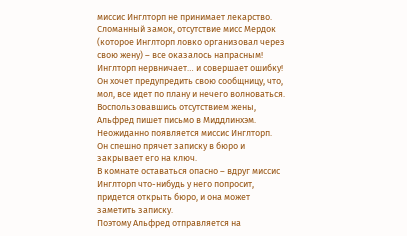миссис Инглторп не принимает лекарство.
Сломанный замок, отсутствие мисс Мердок (которое Инглторп ловко организовал через свою жену) – все оказалось напрасным!
Инглторп нервничает… и совершает ошибку!
Он хочет предупредить свою сообщницу, что, мол, все идет по плану и нечего волноваться. Воспользовавшись отсутствием жены, Альфред пишет письмо в Миддлинхэм.
Неожиданно появляется миссис Инглторп.
Он спешно прячет записку в бюро и закрывает его на ключ.
В комнате оставаться опасно – вдруг миссис Инглторп что-нибудь у него попросит, придется открыть бюро, и она может заметить записку.
Поэтому Альфред отправляется на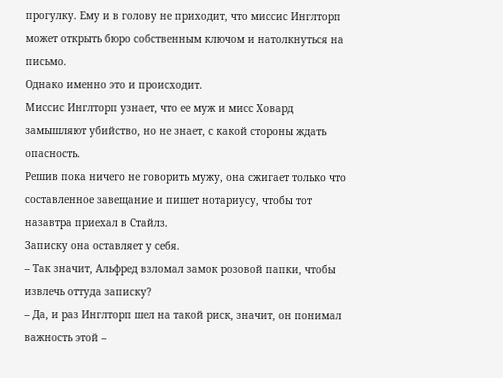прогулку. Ему и в голову не приходит, что миссис Инглторп может открыть бюро собственным ключом и натолкнуться на письмо.
Однако именно это и происходит.
Миссис Инглторп узнает, что ее муж и мисс Ховард замышляют убийство, но не знает, с какой стороны ждать опасность.
Решив пока ничего не говорить мужу, она сжигает только что составленное завещание и пишет нотариусу, чтобы тот назавтра приехал в Стайлз.
Записку она оставляет у себя.
– Так значит, Альфред взломал замок розовой папки, чтобы извлечь оттуда записку?
– Да, и раз Инглторп шел на такой риск, значит, он понимал важность этой –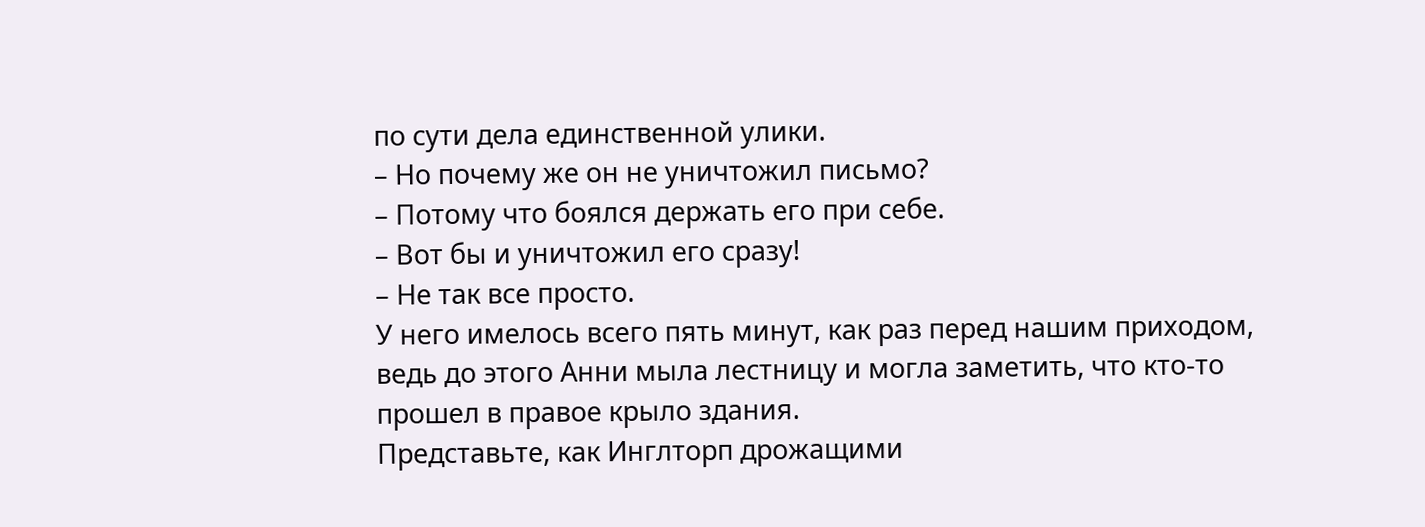по сути дела единственной улики.
– Но почему же он не уничтожил письмо?
– Потому что боялся держать его при себе.
– Вот бы и уничтожил его сразу!
– Не так все просто.
У него имелось всего пять минут, как раз перед нашим приходом, ведь до этого Анни мыла лестницу и могла заметить, что кто-то прошел в правое крыло здания.
Представьте, как Инглторп дрожащими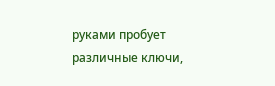руками пробует различные ключи,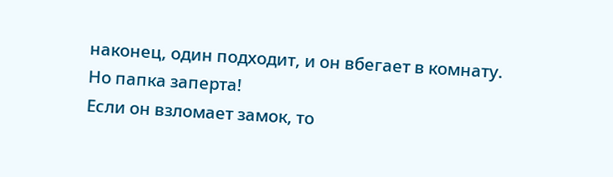наконец, один подходит, и он вбегает в комнату.
Но папка заперта!
Если он взломает замок, то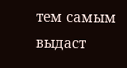тем самым выдаст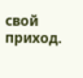свой приход.